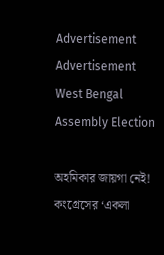Advertisement
Advertisement
West Bengal Assembly Election

অহমিকার জায়গা নেই! কংগ্রেসের ‘একলা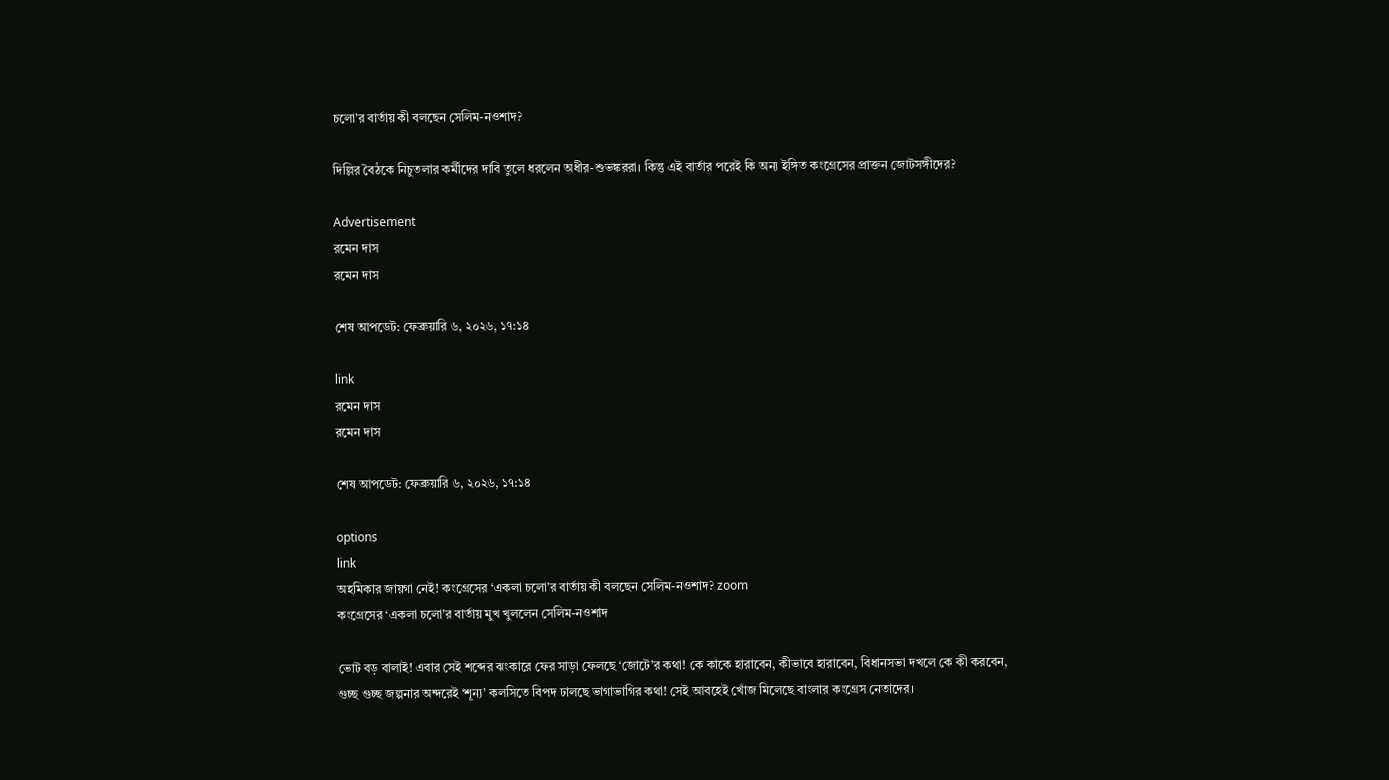চলো’র বার্তায় কী বলছেন সেলিম-নওশাদ?

দিল্লির বৈঠকে নিচুতলার কর্মীদের দাবি তুলে ধরলেন অধীর-শুভঙ্কররা। কিন্তু এই বার্তার পরেই কি অন্য ইঙ্গিত কংগ্রেসের প্রাক্তন জোটসঙ্গীদের?

Advertisement
রমেন দাস
রমেন দাস

শেষ আপডেট: ফেব্রুয়ারি ৬, ২০২৬, ১৭:১৪

link
রমেন দাস
রমেন দাস

শেষ আপডেট: ফেব্রুয়ারি ৬, ২০২৬, ১৭:১৪

options
link
অহমিকার জায়গা নেই! কংগ্রেসের ‘একলা চলো’র বার্তায় কী বলছেন সেলিম-নওশাদ? zoom
কংগ্রেসের ‘একলা চলো’র বার্তায় মুখ খুললেন সেলিম-নওশাদ

ভোট বড় বালাই! এবার সেই শব্দের ঝংকারে ফের সাড়া ফেলছে ‘জোটে’র কথা! কে কাকে হারাবেন, কীভাবে হারাবেন, বিধানসভা দখলে কে কী করবেন, গুচ্ছ গুচ্ছ জল্পনার অন্দরেই ‘শূন্য’ কলসিতে বিপদ ঢালছে ভাগাভাগির কথা! সেই আবহেই খোঁজ মিলেছে বাংলার কংগ্রেস নেতাদের।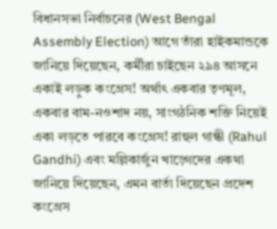বিধানসভা নির্বাচনের (West Bengal Assembly Election) আগে তাঁরা হাইকমান্ডকে জানিয়ে দিয়েছেন, কর্মীরা চাইছেন ২৯৪ আসনে একাই লড়ুক কংগ্রেস! অর্থাৎ একবার তৃণমূল, একবার বাম-নওশাদ নয়, সাংগঠনিক শক্তি নিয়েই একা লড়তে পারবে কংগ্রেস! রাহুল গান্ধী (Rahul Gandhi) এবং মল্লিকার্জুন খাড়্গেদের একথা জানিয়ে দিয়েছেন, এমন বার্তা দিয়েছেন প্রদেশ কংগ্রেস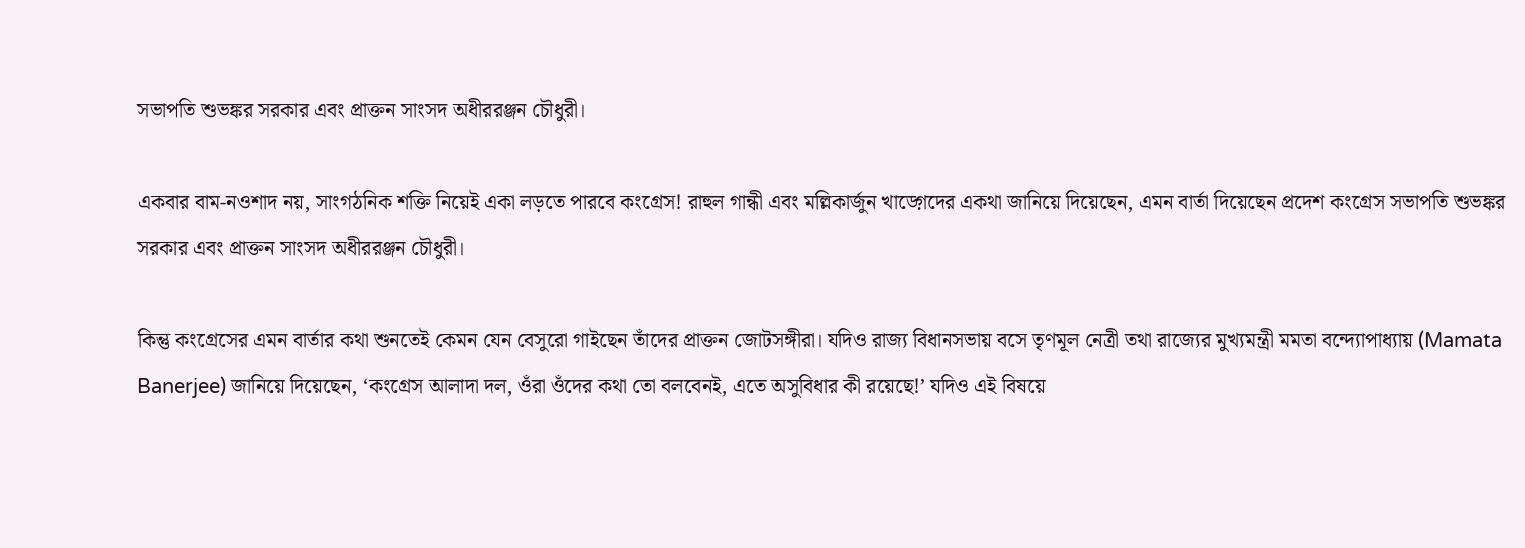সভাপতি শুভঙ্কর সরকার এবং প্রাক্তন সাংসদ অধীররঞ্জন চৌধুরী।

একবার বাম-নওশাদ নয়, সাংগঠনিক শক্তি নিয়েই একা লড়তে পারবে কংগ্রেস! রাহুল গান্ধী এবং মল্লিকার্জুন খাড়্গেদের একথা জানিয়ে দিয়েছেন, এমন বার্তা দিয়েছেন প্রদেশ কংগ্রেস সভাপতি শুভঙ্কর সরকার এবং প্রাক্তন সাংসদ অধীররঞ্জন চৌধুরী।

কিন্তু কংগ্রেসের এমন বার্তার কথা শুনতেই কেমন যেন বেসুরো গাইছেন তাঁদের প্রাক্তন জোটসঙ্গীরা। যদিও রাজ্য বিধানসভায় বসে তৃণমূল নেত্রী তথা রাজ্যের মুখ্যমন্ত্রী মমতা বন্দ্যোপাধ্যায় (Mamata Banerjee) জানিয়ে দিয়েছেন, ‘কংগ্রেস আলাদা দল, ওঁরা ওঁদের কথা তো বলবেনই, এতে অসুবিধার কী রয়েছে!’ যদিও এই বিষয়ে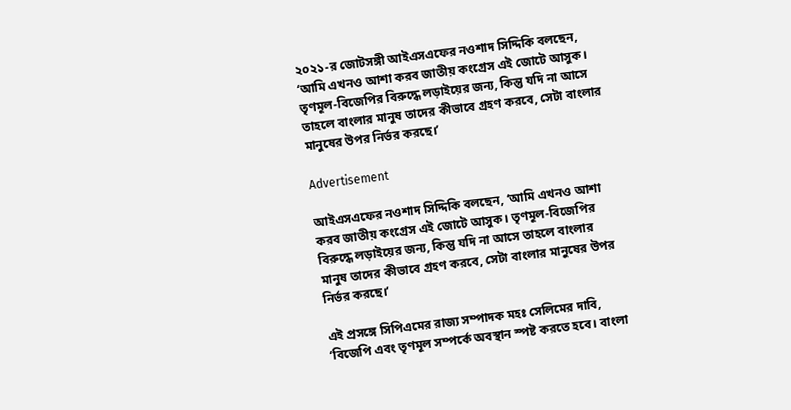২০২১-র জোটসঙ্গী আইএসএফের নওশাদ সিদ্দিকি বলছেন, ‘আমি এখনও আশা করব জাতীয় কংগ্রেস এই জোটে আসুক। তৃণমূল-বিজেপির বিরুদ্ধে লড়াইয়ের জন্য, কিন্তু যদি না আসে তাহলে বাংলার মানুষ তাদের কীভাবে গ্রহণ করবে, সেটা বাংলার মানুষের উপর নির্ভর করছে।’

Advertisement

আইএসএফের নওশাদ সিদ্দিকি বলছেন, ‘আমি এখনও আশা করব জাতীয় কংগ্রেস এই জোটে আসুক। তৃণমূল-বিজেপির বিরুদ্ধে লড়াইয়ের জন্য, কিন্তু যদি না আসে তাহলে বাংলার মানুষ তাদের কীভাবে গ্রহণ করবে, সেটা বাংলার মানুষের উপর নির্ভর করছে।’

এই প্রসঙ্গে সিপিএমের রাজ্য সম্পাদক মহঃ সেলিমের দাবি, ‘বিজেপি এবং তৃণমূল সম্পর্কে অবস্থান স্পষ্ট করতে হবে। বাংলা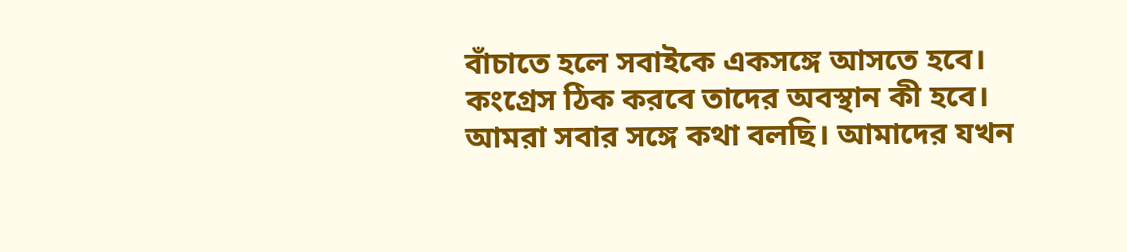বাঁচাতে হলে সবাইকে একসঙ্গে আসতে হবে। কংগ্রেস ঠিক করবে তাদের অবস্থান কী হবে। আমরা সবার সঙ্গে কথা বলছি। আমাদের যখন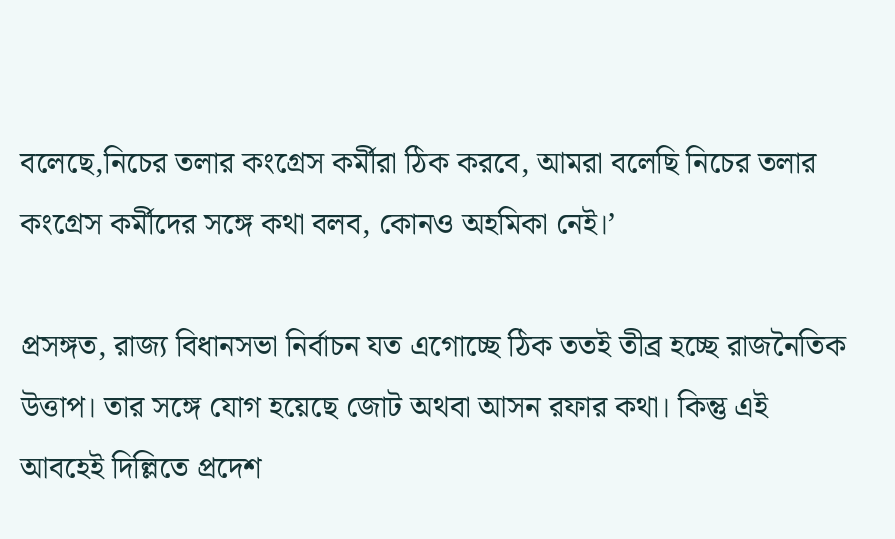বলেছে,নিচের তলার কংগ্রেস কর্মীরা ঠিক করবে, আমরা বলেছি নিচের তলার কংগ্রেস কর্মীদের সঙ্গে কথা বলব, কোনও অহমিকা নেই।’

প্রসঙ্গত, রাজ্য বিধানসভা নির্বাচন যত এগোচ্ছে ঠিক ততই তীব্র হচ্ছে রাজনৈতিক উত্তাপ। তার সঙ্গে যোগ হয়েছে জোট অথবা আসন রফার কথা। কিন্তু এই আবহেই দিল্লিতে প্রদেশ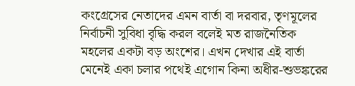কংগ্রেসের নেতাদের এমন বার্তা বা দরবার, তৃণমূলের নির্বাচনী সুবিধা বৃদ্ধি করল বলেই মত রাজনৈতিক মহলের একটা বড় অংশের। এখন দেখার এই বার্তা মেনেই একা চলার পথেই এগোন কিনা অধীর-শুভঙ্করের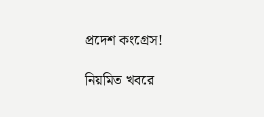প্রদেশ কংগ্রেস!

নিয়মিত খবরে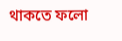থাকতে ফলো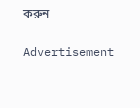করুন

Advertisement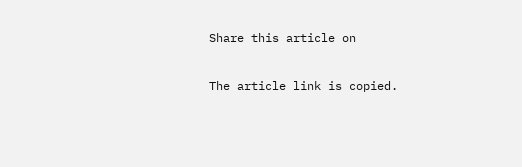Share this article on

The article link is copied.